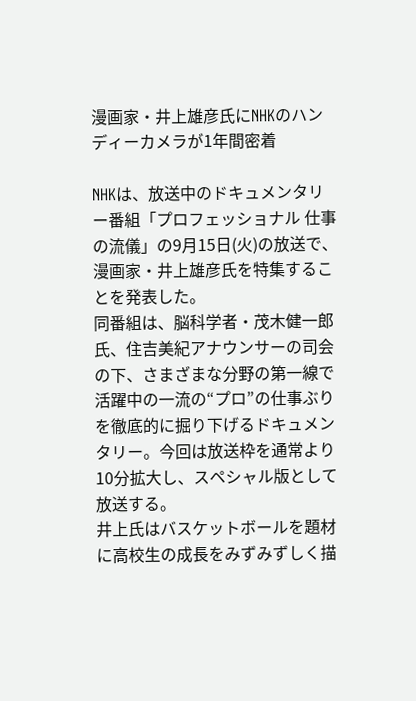漫画家・井上雄彦氏にNHKのハンディーカメラが1年間密着

NHKは、放送中のドキュメンタリー番組「プロフェッショナル 仕事の流儀」の9月15日(火)の放送で、漫画家・井上雄彦氏を特集することを発表した。
同番組は、脳科学者・茂木健一郎氏、住吉美紀アナウンサーの司会の下、さまざまな分野の第一線で活躍中の一流の“プロ”の仕事ぶりを徹底的に掘り下げるドキュメンタリー。今回は放送枠を通常より10分拡大し、スペシャル版として放送する。
井上氏はバスケットボールを題材に高校生の成長をみずみずしく描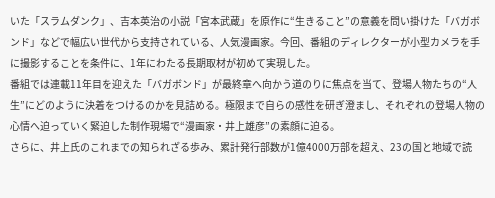いた「スラムダンク」、吉本英治の小説「宮本武蔵」を原作に“生きること”の意義を問い掛けた「バガボンド」などで幅広い世代から支持されている、人気漫画家。今回、番組のディレクターが小型カメラを手に撮影することを条件に、1年にわたる長期取材が初めて実現した。
番組では連載11年目を迎えた「バガボンド」が最終章へ向かう道のりに焦点を当て、登場人物たちの“人生”にどのように決着をつけるのかを見詰める。極限まで自らの感性を研ぎ澄まし、それぞれの登場人物の心情へ迫っていく緊迫した制作現場で“漫画家・井上雄彦”の素顔に迫る。
さらに、井上氏のこれまでの知られざる歩み、累計発行部数が1億4000万部を超え、23の国と地域で読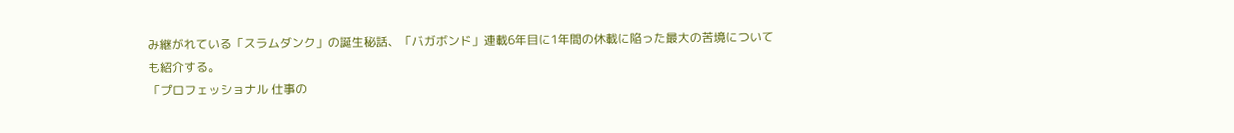み継がれている「スラムダンク」の誕生秘話、「バガボンド」連載6年目に1年間の休載に陥った最大の苦境についても紹介する。
「プロフェッショナル 仕事の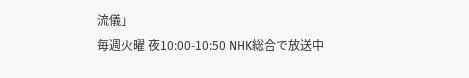流儀」
毎週火曜 夜10:00-10:50 NHK総合で放送中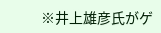※井上雄彦氏がゲ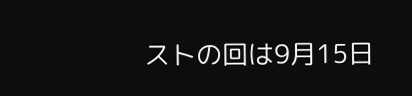ストの回は9月15日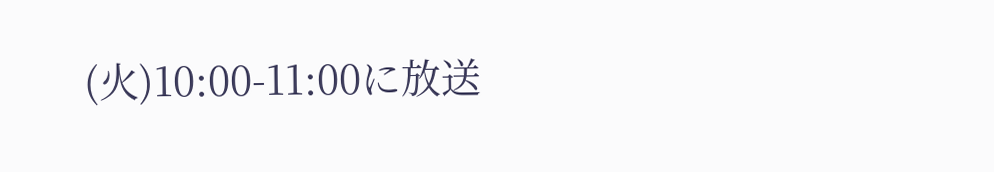(火)10:00-11:00に放送